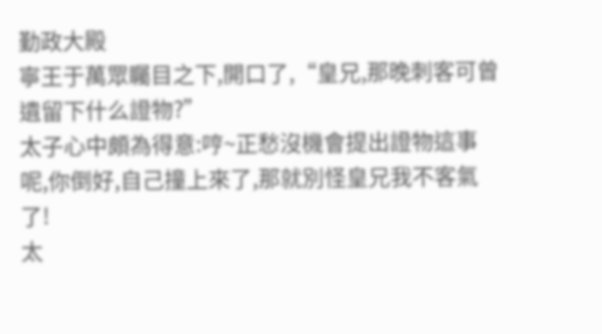勤政大殿
寧王于萬眾矚目之下,開口了,“皇兄,那晚刺客可曾遺留下什么證物?”
太子心中頗為得意:哼~正愁沒機會提出證物這事呢,你倒好,自己撞上來了,那就別怪皇兄我不客氣了!
太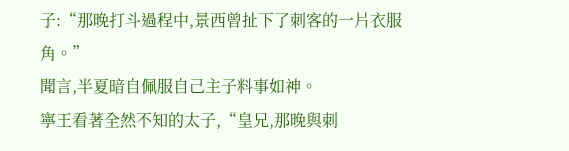子:“那晚打斗過程中,景西曾扯下了刺客的一片衣服角。”
聞言,半夏暗自佩服自己主子料事如神。
寧王看著全然不知的太子,“皇兄,那晚與刺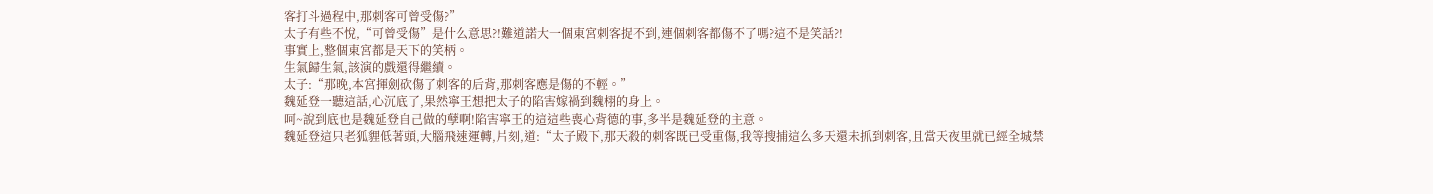客打斗過程中,那刺客可曾受傷?”
太子有些不悅,“可曾受傷”是什么意思?!難道諾大一個東宮刺客捉不到,連個刺客都傷不了嗎?這不是笑話?!
事實上,整個東宮都是天下的笑柄。
生氣歸生氣,該演的戲還得繼續。
太子:“那晚,本宮揮劍砍傷了刺客的后背,那刺客應是傷的不輕。”
魏延登一聽這話,心沉底了,果然寧王想把太子的陷害嫁禍到魏栩的身上。
呵~說到底也是魏延登自己做的孽啊!陷害寧王的這這些喪心背德的事,多半是魏延登的主意。
魏延登這只老狐貍低著頭,大腦飛速運轉,片刻,道:“太子殿下,那天殺的刺客既已受重傷,我等搜捕這么多天還未抓到刺客,且當天夜里就已經全城禁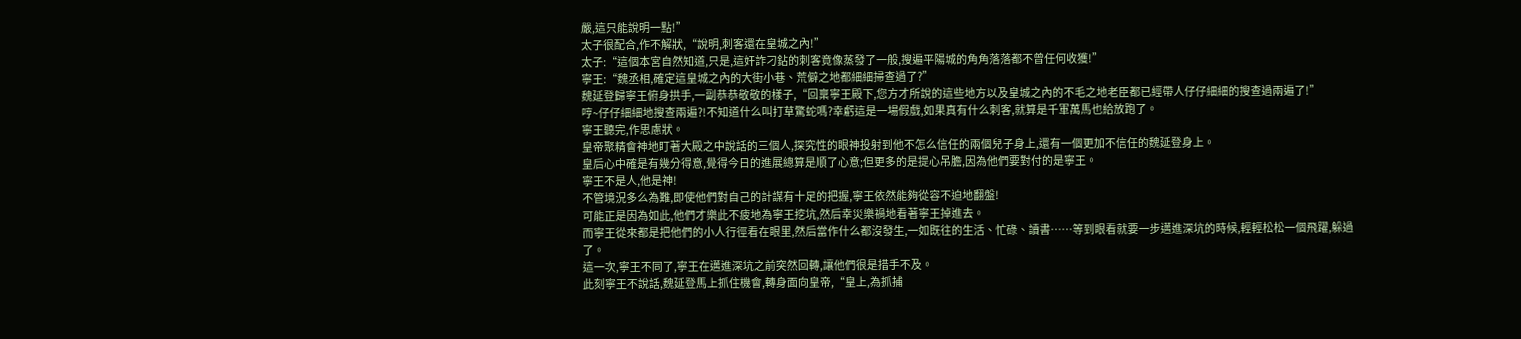嚴,這只能說明一點!”
太子很配合,作不解狀,“說明,刺客還在皇城之內!”
太子:“這個本宮自然知道,只是,這奸詐刁鉆的刺客竟像蒸發了一般,搜遍平陽城的角角落落都不曾任何收獲!”
寧王:“魏丞相,確定這皇城之內的大街小巷、荒僻之地都細細掃查過了?”
魏延登歸寧王俯身拱手,一副恭恭敬敬的樣子,“回稟寧王殿下,您方才所說的這些地方以及皇城之內的不毛之地老臣都已經帶人仔仔細細的搜查過兩遍了!”
哼~仔仔細細地搜查兩遍?!不知道什么叫打草驚蛇嗎?幸虧這是一場假戲,如果真有什么刺客,就算是千軍萬馬也給放跑了。
寧王聽完,作思慮狀。
皇帝聚精會神地盯著大殿之中說話的三個人,探究性的眼神投射到他不怎么信任的兩個兒子身上,還有一個更加不信任的魏延登身上。
皇后心中確是有幾分得意,覺得今日的進展總算是順了心意;但更多的是提心吊膽,因為他們要對付的是寧王。
寧王不是人,他是神!
不管境況多么為難,即使他們對自己的計謀有十足的把握,寧王依然能夠從容不迫地翻盤!
可能正是因為如此,他們才樂此不疲地為寧王挖坑,然后幸災樂禍地看著寧王掉進去。
而寧王從來都是把他們的小人行徑看在眼里,然后當作什么都沒發生,一如既往的生活、忙碌、讀書……等到眼看就要一步邁進深坑的時候,輕輕松松一個飛躍,躲過了。
這一次,寧王不同了,寧王在邁進深坑之前突然回轉,讓他們很是措手不及。
此刻寧王不說話,魏延登馬上抓住機會,轉身面向皇帝,“皇上,為抓捕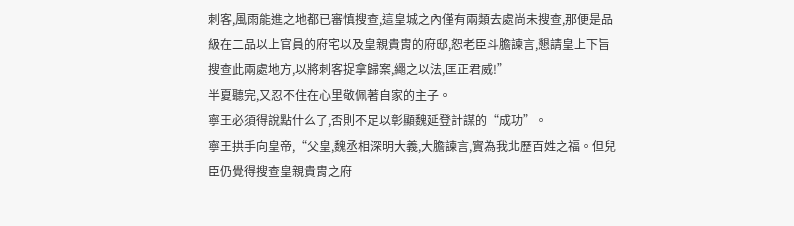刺客,風雨能進之地都已審慎搜查,這皇城之內僅有兩類去處尚未搜查,那便是品級在二品以上官員的府宅以及皇親貴胄的府邸,恕老臣斗膽諫言,懇請皇上下旨搜查此兩處地方,以將刺客捉拿歸案,繩之以法,匡正君威!”
半夏聽完,又忍不住在心里敬佩著自家的主子。
寧王必須得說點什么了,否則不足以彰顯魏延登計謀的“成功”。
寧王拱手向皇帝,“父皇,魏丞相深明大義,大膽諫言,實為我北歷百姓之福。但兒臣仍覺得搜查皇親貴胄之府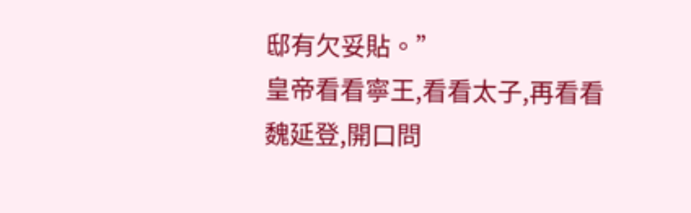邸有欠妥貼。”
皇帝看看寧王,看看太子,再看看魏延登,開口問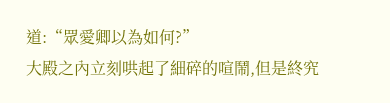道:“眾愛卿以為如何?”
大殿之內立刻哄起了細碎的喧鬧,但是終究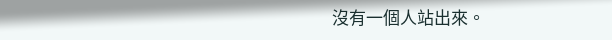沒有一個人站出來。